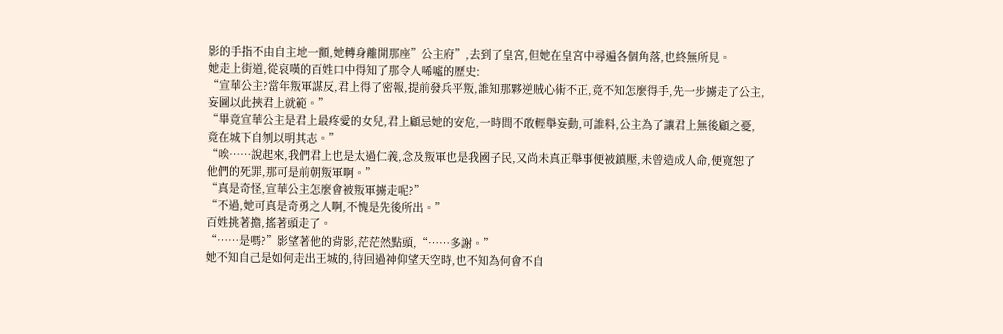影的手指不由自主地一顫,她轉身離開那座”公主府”,去到了皇宮,但她在皇宮中尋遍各個角落,也終無所見。
她走上街道,從哀嘆的百姓口中得知了那令人唏噓的歷史:
“宣華公主?當年叛軍謀反,君上得了密報,提前發兵平叛,誰知那夥逆賊心術不正,竟不知怎麼得手,先一步擄走了公主,妄圖以此挾君上就範。”
“畢竟宣華公主是君上最疼愛的女兒,君上顧忌她的安危,一時間不敢輕舉妄動,可誰料,公主為了讓君上無後顧之憂,竟在城下自刎以明其志。”
“唉……說起來,我們君上也是太過仁義,念及叛軍也是我國子民,又尚未真正舉事便被鎮壓,未曾造成人命,便寬恕了他們的死罪,那可是前朝叛軍啊。”
“真是奇怪,宣華公主怎麼會被叛軍擄走呢?”
“不過,她可真是奇勇之人啊,不愧是先後所出。”
百姓挑著擔,搖著頭走了。
“……是嗎?”影望著他的背影,茫茫然點頭,“……多謝。”
她不知自己是如何走出王城的,待回過神仰望天空時,也不知為何會不自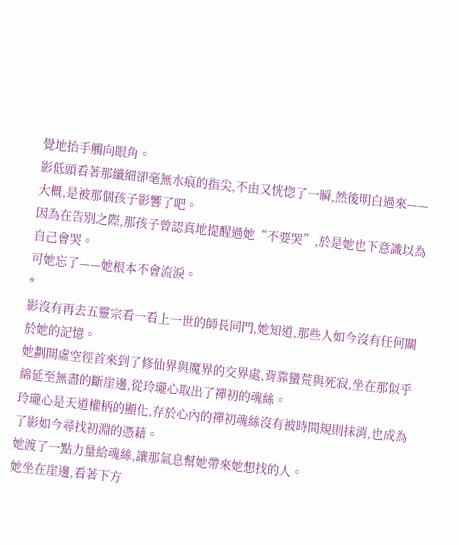覺地抬手觸向眼角。
影低頭看著那纖細卻毫無水痕的指尖,不由又恍惚了一瞬,然後明白過來——大概,是被那個孩子影響了吧。
因為在告別之際,那孩子曾認真地提醒過她“不要哭”,於是她也下意識以為自己會哭。
可她忘了——她根本不會流淚。
*
影沒有再去五靈宗看一看上一世的師長同門,她知道,那些人如今沒有任何關於她的記憶。
她劃開虛空徑首來到了修仙界與魔界的交界處,背靠蠻荒與死寂,坐在那似乎綿延至無盡的斷崖邊,從玲瓏心取出了禪初的魂絲。
玲瓏心是天道權柄的顯化,存於心內的禪初魂絲沒有被時間規則抹消,也成為了影如今尋找初淵的憑藉。
她渡了一點力量給魂絲,讓那氣息幫她帶來她想找的人。
她坐在崖邊,看著下方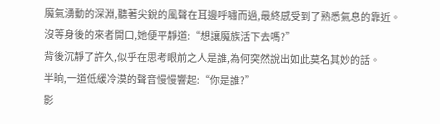魔氣湧動的深淵,聽著尖銳的風聲在耳邊呼嘯而過,最終感受到了熟悉氣息的靠近。
沒等身後的來者開口,她便平靜道:“想讓魔族活下去嗎?”
背後沉靜了許久,似乎在思考眼前之人是誰,為何突然說出如此莫名其妙的話。
半晌,一道低緩冷漠的聲音慢慢響起:“你是誰?”
影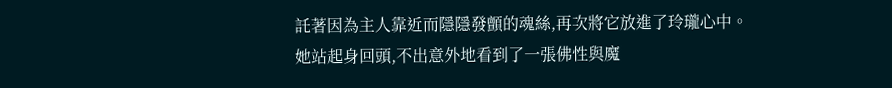託著因為主人靠近而隱隱發顫的魂絲,再次將它放進了玲瓏心中。
她站起身回頭,不出意外地看到了一張佛性與魔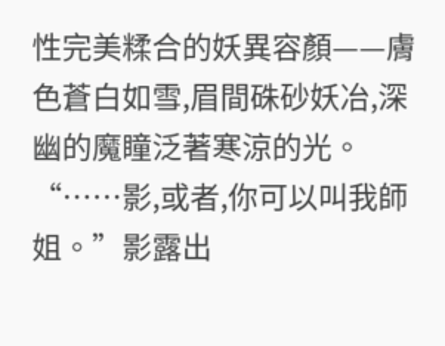性完美糅合的妖異容顏——膚色蒼白如雪,眉間硃砂妖冶,深幽的魔瞳泛著寒涼的光。
“……影,或者,你可以叫我師姐。”影露出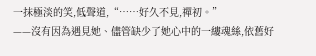一抹極淡的笑,低聲道,“……好久不見,禪初。”
——沒有因為遇見她、儘管缺少了她心中的一縷魂絲,依舊好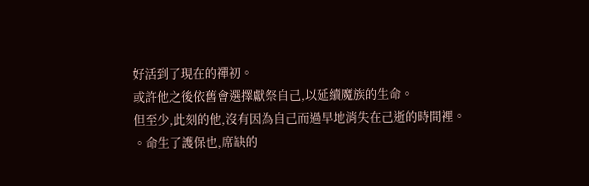好活到了現在的禪初。
或許他之後依舊會選擇獻祭自己,以延續魔族的生命。
但至少,此刻的他,沒有因為自己而過早地消失在己逝的時間裡。
。命生了護保也,席缺的